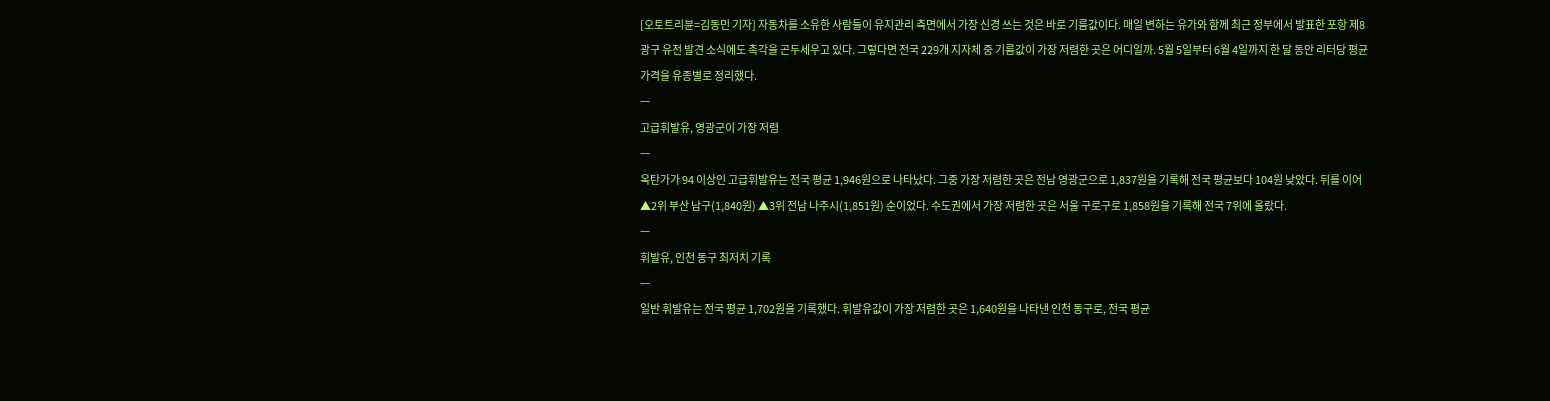[오토트리뷴=김동민 기자] 자동차를 소유한 사람들이 유지관리 측면에서 가장 신경 쓰는 것은 바로 기름값이다. 매일 변하는 유가와 함께 최근 정부에서 발표한 포항 제8광구 유전 발견 소식에도 촉각을 곤두세우고 있다. 그렇다면 전국 229개 지자체 중 기름값이 가장 저렴한 곳은 어디일까. 5월 5일부터 6월 4일까지 한 달 동안 리터당 평균 가격을 유종별로 정리했다.
ㅡ
고급휘발유, 영광군이 가장 저렴
ㅡ
옥탄가가 94 이상인 고급휘발유는 전국 평균 1,946원으로 나타났다. 그중 가장 저렴한 곳은 전남 영광군으로 1,837원을 기록해 전국 평균보다 104원 낮았다. 뒤를 이어 ▲2위 부산 남구(1,840원) ▲3위 전남 나주시(1,851원) 순이었다. 수도권에서 가장 저렴한 곳은 서울 구로구로 1,858원을 기록해 전국 7위에 올랐다.
ㅡ
휘발유, 인천 동구 최저치 기록
ㅡ
일반 휘발유는 전국 평균 1,702원을 기록했다. 휘발유값이 가장 저렴한 곳은 1,640원을 나타낸 인천 동구로, 전국 평균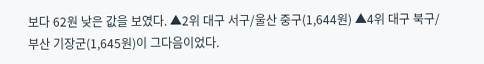보다 62원 낮은 값을 보였다. ▲2위 대구 서구/울산 중구(1,644원) ▲4위 대구 북구/부산 기장군(1,645원)이 그다음이었다.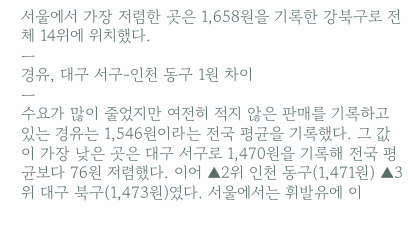서울에서 가장 저렴한 곳은 1,658원을 기록한 강북구로 전체 14위에 위치했다.
ㅡ
경유, 대구 서구-인천 동구 1원 차이
ㅡ
수요가 많이 줄었지만 여전히 적지 않은 판매를 기록하고 있는 경유는 1,546원이라는 전국 평균을 기록했다. 그 값이 가장 낮은 곳은 대구 서구로 1,470원을 기록해 전국 평균보다 76원 저렴했다. 이어 ▲2위 인천 동구(1,471원) ▲3위 대구 북구(1,473원)였다. 서울에서는 휘발유에 이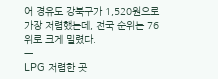어 경유도 강북구가 1,520원으로 가장 저렴했는데, 전국 순위는 76위로 크게 밀렸다.
ㅡ
LPG 저렴한 곳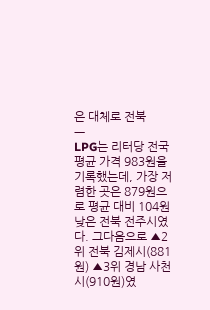은 대체로 전북
ㅡ
LPG는 리터당 전국 평균 가격 983원을 기록했는데, 가장 저렴한 곳은 879원으로 평균 대비 104원 낮은 전북 전주시였다. 그다음으로 ▲2위 전북 김제시(881원) ▲3위 경남 사천시(910원)였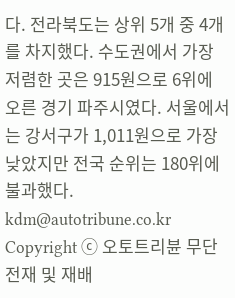다. 전라북도는 상위 5개 중 4개를 차지했다. 수도권에서 가장 저렴한 곳은 915원으로 6위에 오른 경기 파주시였다. 서울에서는 강서구가 1,011원으로 가장 낮았지만 전국 순위는 180위에 불과했다.
kdm@autotribune.co.kr
Copyright ⓒ 오토트리뷴 무단 전재 및 재배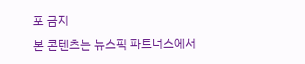포 금지
본 콘텐츠는 뉴스픽 파트너스에서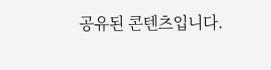공유된 콘텐츠입니다.